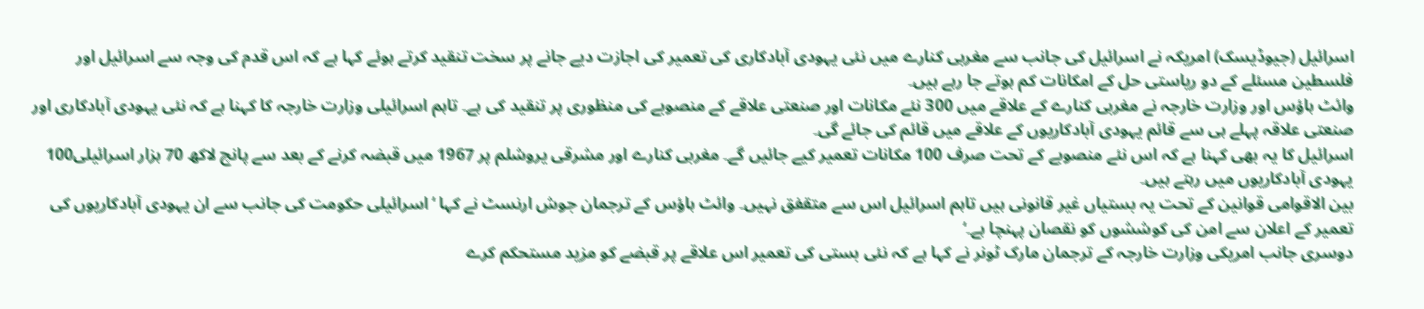اسرائیل (جیوڈیسک) امریکہ نے اسرائیل کی جانب سے مغربی کنارے میں نئی یہودی آبادکاری کی تعمیر کی اجازت دیے جانے پر سخت تنقید کرتے ہوئے کہا ہے کہ اس قدم کی وجہ سے اسرائیل اور فلسطین مسئلے کے دو ریاستی حل کے امکانات کم ہوتے جا رہے ہیں۔
وائٹ ہاؤس اور وزارت خارجہ نے مغربی کنارے کے علاقے میں 300 نئے مکانات اور صنعتی علاقے کے منصوبے کی منظوری پر تنقید کی ہے۔ تاہم اسرائیلی وزارت خارجہ کا کہنا ہے کہ نئی یہودی آبادکاری اور صنعتی علاقہ پہلے ہی سے قائم یہودی آبادکاریوں کے علاقے میں قائم کی جائے گی۔
اسرائیل کا یہ بھی کہنا ہے کہ اس نئے منصوبے کے تحت صرف 100 مکانات تعمیر کیے جائیں گے۔ مغربی کنارے اور مشرقی یروشلم پر 1967 میں قبضہ کرنے کے بعد سے پانچ لاکھ 70 ہزار اسرائیلی100 یہودی آبادکاریوں میں رہتے ہیں۔
بین الاقوامی قوانین کے تحت یہ بستیاں غیر قانونی ہیں تاہم اسرائیل اس سے متقفق نہیں۔ وائٹ ہاؤس کے ترجمان جوش ارنسٹ نے کہا ‘اسرائیلی حکومت کی جانب سے ان یہودی آبادکاریوں کی تعمیر کے اعلان سے امن کی کوششوں کو نقصان پہنچا ہے۔‘
دوسری جانب امریکی وزارت خارجہ کے ترجمان مارک ٹونر نے کہا ہے کہ نئی بستی کی تعمیر اس علاقے پر قبضے کو مزید مستحکم کرے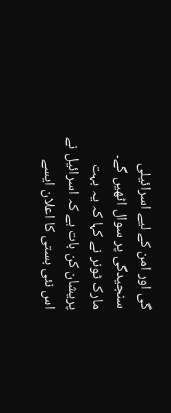گی اور امن کے لیے اسرائیلی سنجیدگی پر سوال اٹھیں گے۔
مارک ٹونر نے کہا کہ یہ بہت پریشان کن بات ہے کہ اسرائیل نے اس نئی بستی کا اعلان ایسے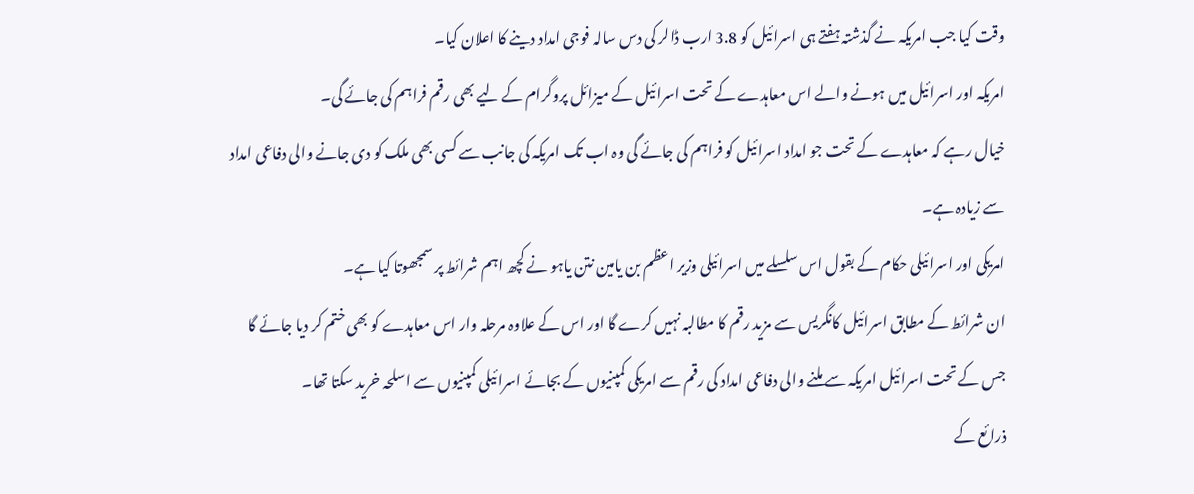وقت کیا جب امریکہ نے گذشتہ ہفتے ہی اسرائیل کو 3.8 ارب ڈالر کی دس سالہ فوجی امداد دینے کا اعلان کیا۔
امریکہ اور اسرائیل میں ہونے والے اس معاہدے کے تحت اسرائیل کے میزائل پروگرام کے لیے بھی رقم فراہم کی جائے گی۔
خیال رہے کہ معاہدے کے تحت جو امداد اسرائیل کو فراہم کی جائے گی وہ اب تک امریکہ کی جانب سے کسی بھی ملک کو دی جانے والی دفاعی امداد سے زیادہ ہے۔
امریکی اور اسرائیلی حکام کے بقول اس سلسلے میں اسرائیلی وزیر اعظم بن یامین نتن یاہو نے کچھ اہم شرائط پر سمجھوتا کیا ہے۔
ان شرائط کے مطابق اسرائیل کانگریس سے مزید رقم کا مطالبہ نہیں کرے گا اور اس کے علاوہ مرحلہ وار اس معاہدے کو بھی ختم کر دیا جائے گا جس کے تحت اسرائیل امریکہ سے ملنے والی دفاعی امداد کی رقم سے امریکی کمپنیوں کے بجائے اسرائیلی کمپنیوں سے اسلحہ خرید سکتا تھا۔
ذرائع کے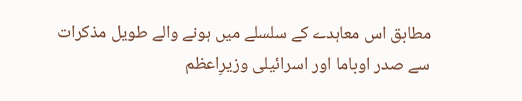مطابق اس معاہدے کے سلسلے میں ہونے والے طویل مذکرات سے صدر اوباما اور اسرائیلی وزیرِاعظم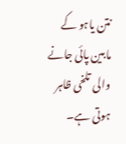نتن یاہو کے مابین پائی جانے والی تلخی ظاہر ہوتی ہے۔